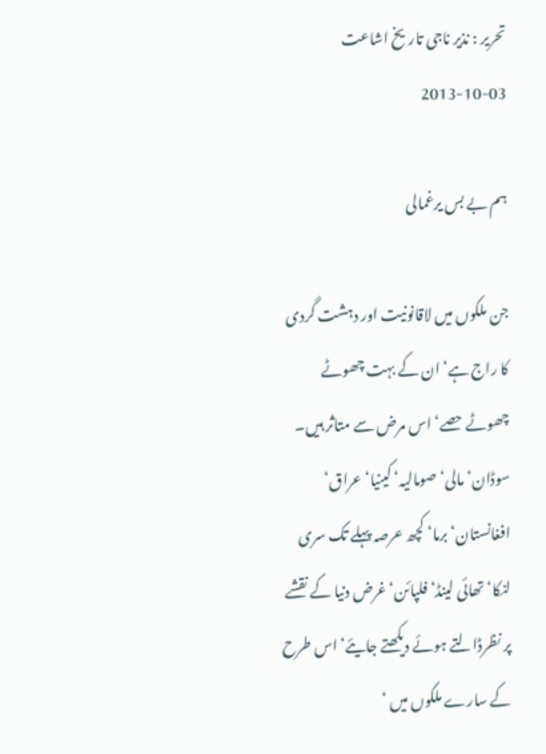تحریر : نذیر ناجی تاریخ اشاعت     03-10-2013

ہم بے بس یرغمالی

جن ملکوں میں لاقانونیت اور دہشت گردی کا راج ہے‘ ان کے بہت چھوٹے چھوٹے حصے‘ اس مرض سے متاثر ہیں۔ سوڈان‘ مالی‘ صومالیہ‘ کینیا‘ عراق‘ افغانستان‘ برما‘ کچھ عرصہ پہلے تک سری لنکا‘ تھائی لینڈ‘ فلپائن‘ غرض دنیا کے نقشے پر نظرڈالتے ہوئے دیکھتے جایئے‘ اس طرح کے سارے ملکوں میں ‘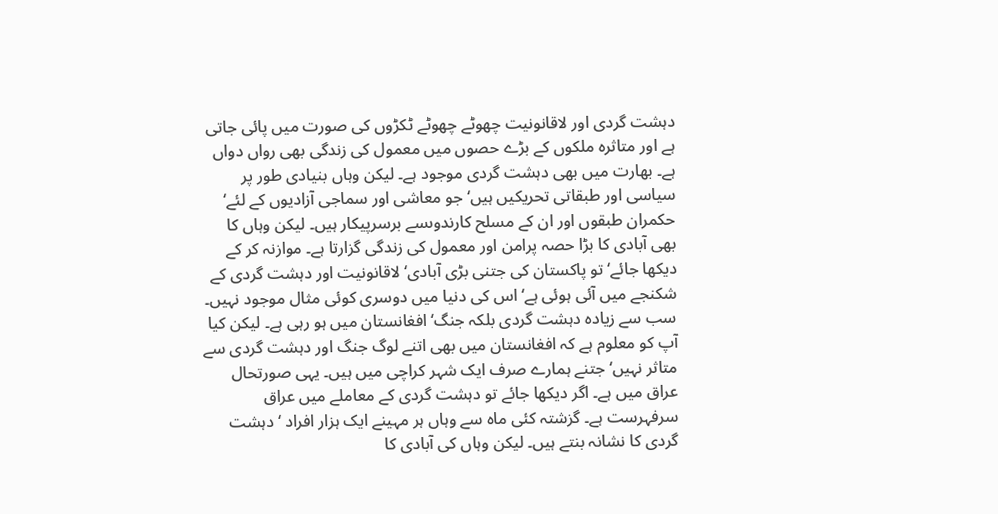دہشت گردی اور لاقانونیت چھوٹے چھوٹے ٹکڑوں کی صورت میں پائی جاتی ہے اور متاثرہ ملکوں کے بڑے حصوں میں معمول کی زندگی بھی رواں دواں ہے۔ بھارت میں بھی دہشت گردی موجود ہے۔ لیکن وہاں بنیادی طور پر سیاسی اور طبقاتی تحریکیں ہیں‘ جو معاشی اور سماجی آزادیوں کے لئے‘ حکمران طبقوں اور ان کے مسلح کارندوںسے برسرپیکار ہیں۔ لیکن وہاں کا بھی آبادی کا بڑا حصہ پرامن اور معمول کی زندگی گزارتا ہے۔ موازنہ کر کے دیکھا جائے‘ تو پاکستان کی جتنی بڑی آبادی‘ لاقانونیت اور دہشت گردی کے شکنجے میں آئی ہوئی ہے‘ اس کی دنیا میں دوسری کوئی مثال موجود نہیں۔ سب سے زیادہ دہشت گردی بلکہ جنگ‘ افغانستان میں ہو رہی ہے۔ لیکن کیا آپ کو معلوم ہے کہ افغانستان میں بھی اتنے لوگ جنگ اور دہشت گردی سے متاثر نہیں‘ جتنے ہمارے صرف ایک شہر کراچی میں ہیں۔ یہی صورتحال عراق میں ہے۔ اگر دیکھا جائے تو دہشت گردی کے معاملے میں عراق سرفہرست ہے۔ گزشتہ کئی ماہ سے وہاں ہر مہینے ایک ہزار افراد ‘ دہشت گردی کا نشانہ بنتے ہیں۔ لیکن وہاں کی آبادی کا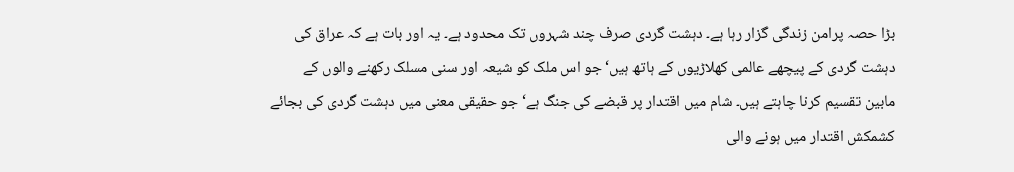بڑا حصہ پرامن زندگی گزار رہا ہے۔ دہشت گردی صرف چند شہروں تک محدود ہے۔ یہ اور بات ہے کہ عراق کی دہشت گردی کے پیچھے عالمی کھلاڑیوں کے ہاتھ ہیں‘ جو اس ملک کو شیعہ اور سنی مسلک رکھنے والوں کے مابین تقسیم کرنا چاہتے ہیں۔ شام میں اقتدار پر قبضے کی جنگ ہے‘ جو حقیقی معنی میں دہشت گردی کی بجائے کشمکش اقتدار میں ہونے والی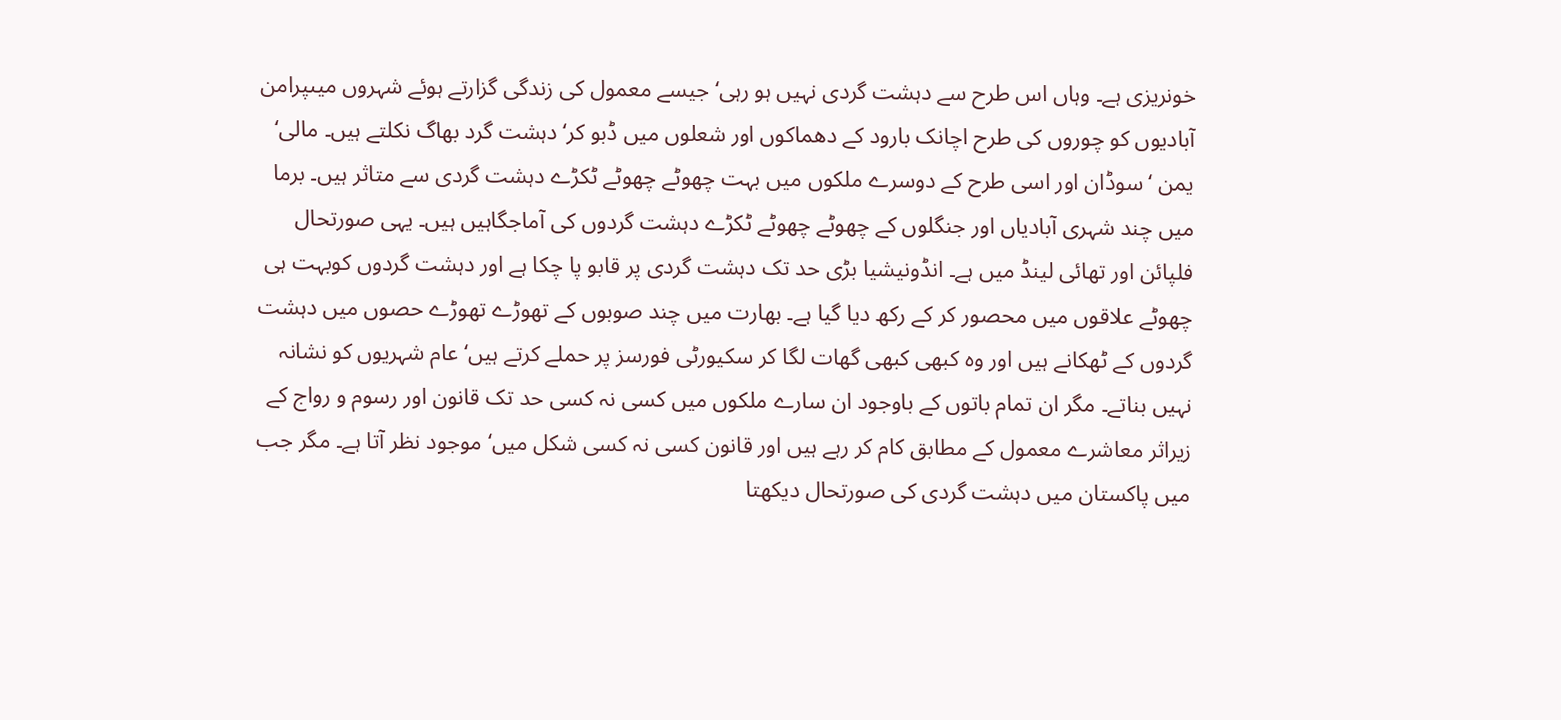خونریزی ہے۔ وہاں اس طرح سے دہشت گردی نہیں ہو رہی‘ جیسے معمول کی زندگی گزارتے ہوئے شہروں میںپرامن آبادیوں کو چوروں کی طرح اچانک بارود کے دھماکوں اور شعلوں میں ڈبو کر‘ دہشت گرد بھاگ نکلتے ہیں۔ مالی‘ یمن ‘ سوڈان اور اسی طرح کے دوسرے ملکوں میں بہت چھوٹے چھوٹے ٹکڑے دہشت گردی سے متاثر ہیں۔ برما میں چند شہری آبادیاں اور جنگلوں کے چھوٹے چھوٹے ٹکڑے دہشت گردوں کی آماجگاہیں ہیں۔ یہی صورتحال فلپائن اور تھائی لینڈ میں ہے۔ انڈونیشیا بڑی حد تک دہشت گردی پر قابو پا چکا ہے اور دہشت گردوں کوبہت ہی چھوٹے علاقوں میں محصور کر کے رکھ دیا گیا ہے۔ بھارت میں چند صوبوں کے تھوڑے تھوڑے حصوں میں دہشت گردوں کے ٹھکانے ہیں اور وہ کبھی کبھی گھات لگا کر سکیورٹی فورسز پر حملے کرتے ہیں‘ عام شہریوں کو نشانہ نہیں بناتے۔ مگر ان تمام باتوں کے باوجود ان سارے ملکوں میں کسی نہ کسی حد تک قانون اور رسوم و رواج کے زیراثر معاشرے معمول کے مطابق کام کر رہے ہیں اور قانون کسی نہ کسی شکل میں‘ موجود نظر آتا ہے۔ مگر جب میں پاکستان میں دہشت گردی کی صورتحال دیکھتا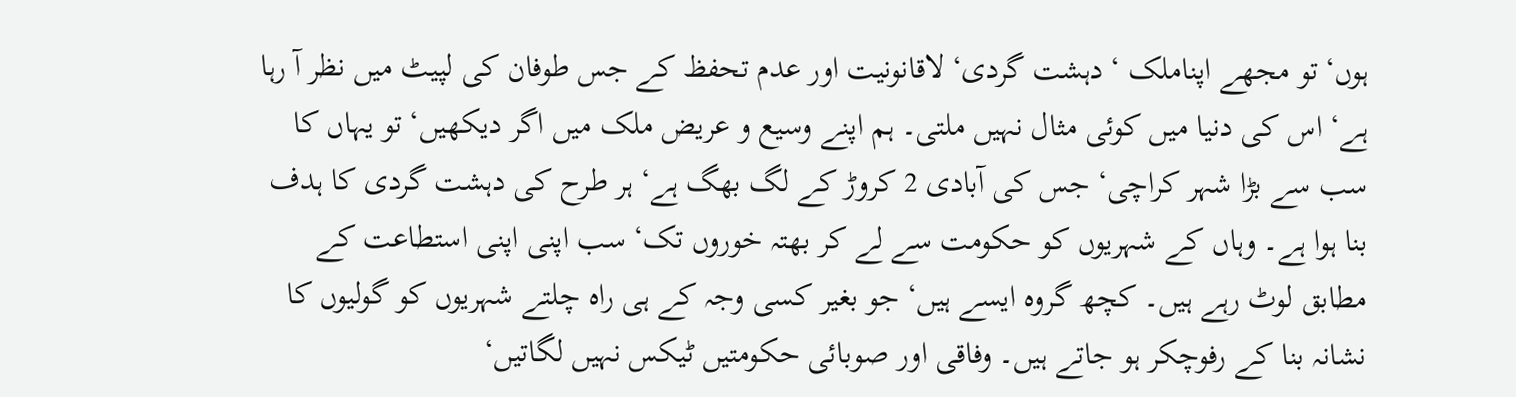ہوں‘ تو مجھے اپناملک ‘ دہشت گردی‘ لاقانونیت اور عدم تحفظ کے جس طوفان کی لپیٹ میں نظر آ رہا ہے‘ اس کی دنیا میں کوئی مثال نہیں ملتی۔ ہم اپنے وسیع و عریض ملک میں اگر دیکھیں‘ تو یہاں کا سب سے بڑا شہر کراچی‘ جس کی آبادی 2 کروڑ کے لگ بھگ ہے‘ ہر طرح کی دہشت گردی کا ہدف بنا ہوا ہے۔ وہاں کے شہریوں کو حکومت سے لے کر بھتہ خوروں تک‘ سب اپنی اپنی استطاعت کے مطابق لوٹ رہے ہیں۔ کچھ گروہ ایسے ہیں‘ جو بغیر کسی وجہ کے ہی راہ چلتے شہریوں کو گولیوں کا نشانہ بنا کے رفوچکر ہو جاتے ہیں۔ وفاقی اور صوبائی حکومتیں ٹیکس نہیں لگاتیں‘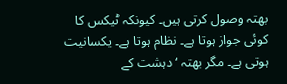بھتہ وصول کرتی ہیں۔ کیونکہ ٹیکس کا کوئی جواز ہوتا ہے۔ نظام ہوتا ہے۔ یکسانیت ہوتی ہے۔ مگر بھتہ ‘ دہشت کے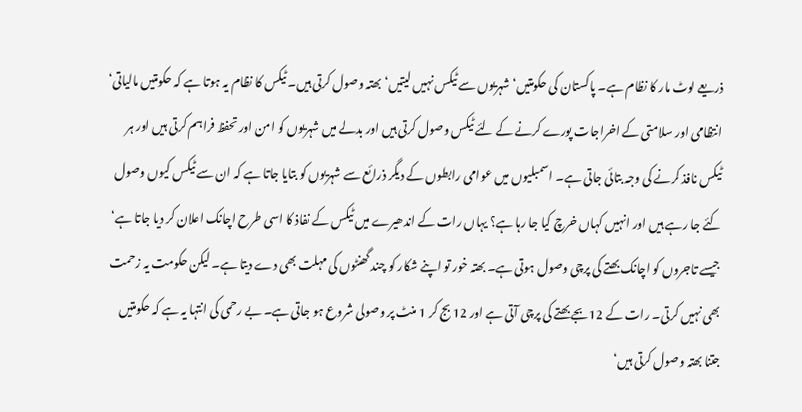ذریعے لوٹ مار کا نظام ہے۔ پاکستان کی حکومتیں‘ شہریوں سے ٹیکس نہیں لیتیں‘ بھتہ وصول کرتی ہیں۔ ٹیکس کا نظام یہ ہوتا ہے کہ حکومتیں مالیاتی‘ انتظامی اور سلامتی کے اخراجات پورے کرنے کے لئے ٹیکس وصول کرتی ہیں اور بدلے میں شہریوں کو امن اور تحفظ فراہم کرتی ہیں اور ہر ٹیکس نافذ کرنے کی وجہ بتائی جاتی ہے۔ اسمبلیوں میں عوامی رابطوں کے دیگر ذرائع سے شہریوں کو بتایا جاتا ہے کہ ان سے ٹیکس کیوں وصول کئے جا رہے ہیں اور انہیں کہاں خرچ کیا جا رہا ہے؟ یہاں رات کے اندھیرے میں ٹیکس کے نفاذ کا اسی طرح اچانک اعلان کر دیا جاتا ہے‘ جیسے تاجروں کو اچانک بھتے کی پرچی وصول ہوتی ہے۔ بھتہ خور تو اپنے شکار کو چند گھنٹوں کی مہلت بھی دے دیتا ہے۔ لیکن حکومت یہ زحمت بھی نہیں کرتی۔ رات کے 12بجے بھتے کی پرچی آتی ہے اور 12 بج کر 1 منٹ پر وصولی شروع ہو جاتی ہے۔ بے رحمی کی انتہا یہ ہے کہ حکومتیں جتنا بھتہ وصول کرتی ہیں‘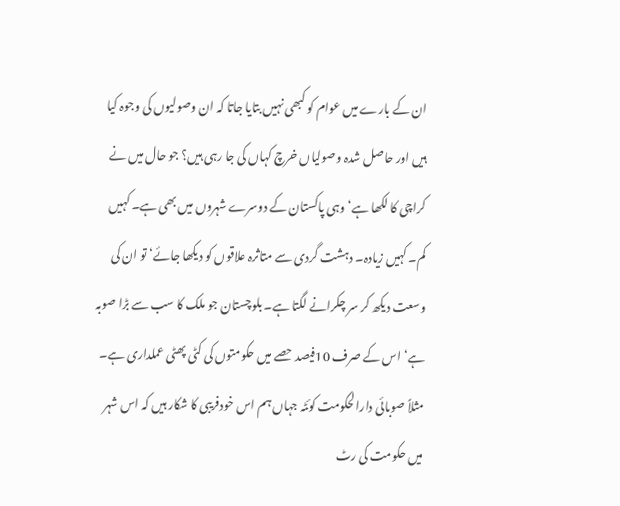ان کے بارے میں عوام کو کبھی نہیں بتایا جاتا کہ ان وصولیوں کی وجوہ کیا ہیں اور حاصل شدہ وصولیاں خرچ کہاں کی جا رہی ہیں؟ جو حال میں نے کراچی کا لکھا ہے‘ وہی پاکستان کے دوسرے شہروں میں بھی ہے۔ کہیں کم۔ کہیں زیادہ۔ دہشت گردی سے متاثرہ علاقوں کو دیکھا جائے‘ تو ان کی وسعت دیکھ کر سر چکرانے لگتا ہے۔ بلوچستان جو ملک کا سب سے بڑا صوبہ ہے‘ اس کے صرف 10فیصد حصے میں حکومتوں کی کٹی پھٹی عملداری ہے۔ مثلاً صوبائی دارالحکومت کوئٹہ جہاں ہم اس خودفریبی کا شکار ہیں کہ اس شہر میں حکومت کی رٹ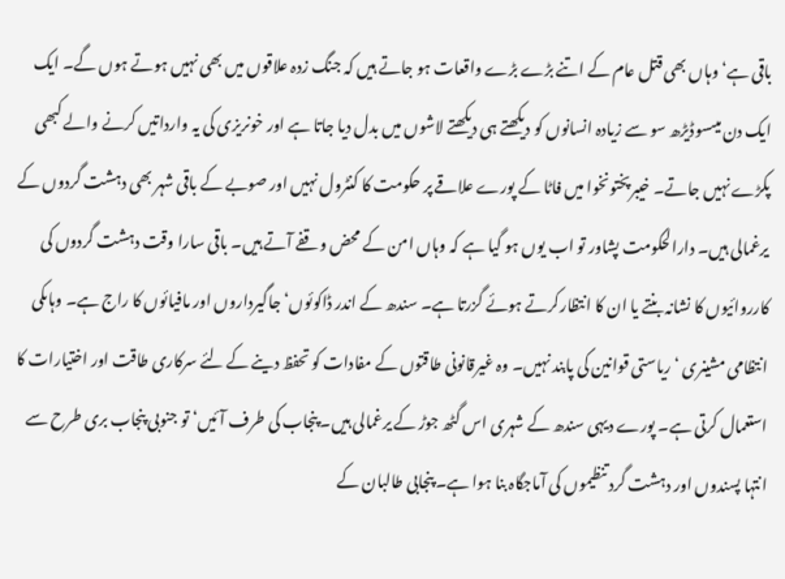باقی ہے‘ وہاں بھی قتل عام کے اتنے بڑے بڑے واقعات ہو جاتے ہیں کہ جنگ زدہ علاقوں میں بھی نہیں ہوتے ہوں گے۔ ایک ایک دن میںسوڈیڑھ سو سے زیادہ انسانوں کو دیکھتے ہی دیکھتے لاشوں میں بدل دیا جاتا ہے اور خونریزی کی یہ وارداتیں کرنے والے کبھی پکڑے نہیں جاتے۔ خیبرپختونخوا میں فاٹا کے پورے علاقے پر حکومت کا کنٹرول نہیں اور صوبے کے باقی شہر بھی دہشت گردوں کے یرغمالی ہیں۔ دارالحکومت پشاور تو اب یوں ہو گیا ہے کہ وہاں امن کے محض وقفے آتے ہیں۔ باقی سارا وقت دہشت گردوں کی کارروائیوں کا نشانہ بنتے یا ان کا انتظارکرتے ہوئے گزرتا ہے۔ سندھ کے اندر ڈاکوئوں‘ جاگیرداروں اور مافیائوں کا راج ہے۔ وہاںکی انتظامی مشینری ‘ ریاستی قوانین کی پابند نہیں۔ وہ غیرقانونی طاقتوں کے مفادات کو تحفظ دینے کے لئے سرکاری طاقت اور اختیارات کا استعمال کرتی ہے۔ پورے دیہی سندھ کے شہری اس گٹھ جوڑ کے یرغمالی ہیں۔ پنجاب کی طرف آئیں‘ تو جنوبی پنجاب بری طرح سے انتہا پسندوں اور دہشت گرد تنظیموں کی آماجگاہ بنا ہوا ہے۔ پنجابی طالبان کے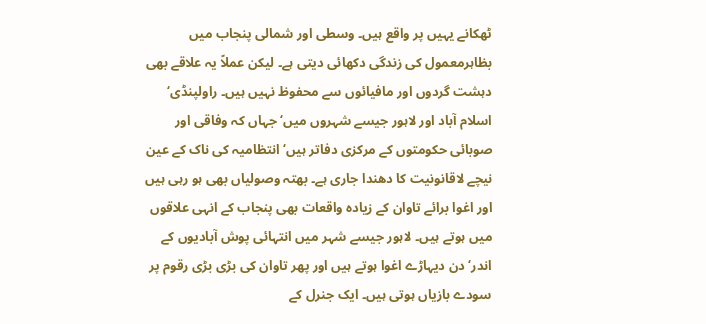ٹھکانے یہیں پر واقع ہیں۔ وسطی اور شمالی پنجاب میں بظاہرمعمول کی زندگی دکھائی دیتی ہے۔ لیکن عملاً یہ علاقے بھی دہشت گردوں اور مافیائوں سے محفوظ نہیں ہیں۔ راولپنڈی‘ اسلام آباد اور لاہور جیسے شہروں میں‘ جہاں کہ وفاقی اور صوبائی حکومتوں کے مرکزی دفاتر ہیں‘ انتظامیہ کی ناک کے عین نیچے لاقانونیت کا دھندا جاری ہے۔ بھتہ وصولیاں بھی ہو رہی ہیں اور اغوا برائے تاوان کے زیادہ واقعات بھی پنجاب کے انہی علاقوں میں ہوتے ہیں۔ لاہور جیسے شہر میں انتہائی پوش آبادیوں کے اندر‘ دن دیہاڑے اغوا ہوتے ہیں اور پھر تاوان کی بڑی بڑی رقوم پر سودے بازیاں ہوتی ہیں۔ ایک جنرل کے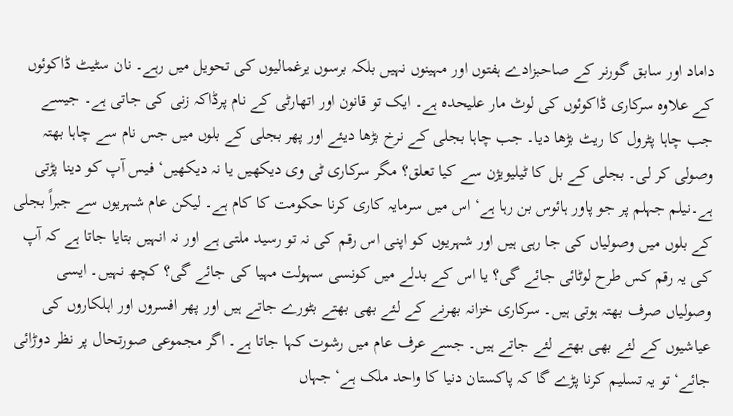داماد اور سابق گورنر کے صاحبزادے ہفتوں اور مہینوں نہیں بلکہ برسوں یرغمالیوں کی تحویل میں رہے۔ نان سٹیٹ ڈاکوئوں کے علاوہ سرکاری ڈاکوئوں کی لوٹ مار علیحدہ ہے۔ ایک تو قانون اور اتھارٹی کے نام پرڈاکہ زنی کی جاتی ہے۔ جیسے جب چاہا پٹرول کا ریٹ بڑھا دیا۔ جب چاہا بجلی کے نرخ بڑھا دیئے اور پھر بجلی کے بلوں میں جس نام سے چاہا بھتہ وصولی کر لی۔ بجلی کے بل کا ٹیلیویژن سے کیا تعلق؟ مگر سرکاری ٹی وی دیکھیں یا نہ دیکھیں‘ فیس آپ کو دینا پڑتی ہے۔نیلم جہلم پر جو پاور ہائوس بن رہا ہے‘ اس میں سرمایہ کاری کرنا حکومت کا کام ہے۔ لیکن عام شہریوں سے جبراً بجلی کے بلوں میں وصولیاں کی جا رہی ہیں اور شہریوں کو اپنی اس رقم کی نہ تو رسید ملتی ہے اور نہ انہیں بتایا جاتا ہے کہ آپ کی یہ رقم کس طرح لوٹائی جائے گی؟ یا اس کے بدلے میں کونسی سہولت مہیا کی جائے گی؟ کچھ نہیں۔ ایسی وصولیاں صرف بھتہ ہوتی ہیں۔ سرکاری خزانہ بھرنے کے لئے بھی بھتے بٹورے جاتے ہیں اور پھر افسروں اور اہلکاروں کی عیاشیوں کے لئے بھی بھتے لئے جاتے ہیں۔ جسے عرف عام میں رشوت کہا جاتا ہے۔ اگر مجموعی صورتحال پر نظر دوڑائی جائے‘ تو یہ تسلیم کرنا پڑے گا کہ پاکستان دنیا کا واحد ملک ہے‘ جہاں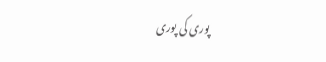پوری کی پوری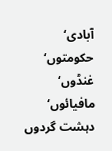آبادی‘ حکومتوں‘ غنڈوں‘ مافیائوں‘ دہشت گردوں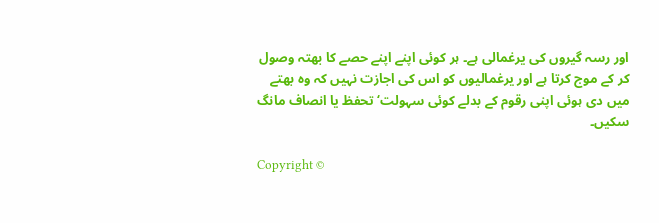اور رسہ گیروں کی یرغمالی ہے۔ ہر کوئی اپنے اپنے حصے کا بھتہ وصول کر کے موج کرتا ہے اور یرغمالیوں کو اس کی اجازت نہیں کہ وہ بھتے میں دی ہوئی اپنی رقوم کے بدلے کوئی سہولت‘ تحفظ یا انصاف مانگ سکیں۔

Copyright ©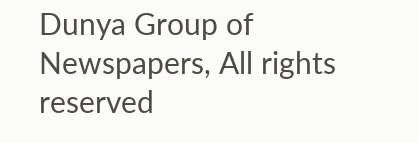Dunya Group of Newspapers, All rights reserved